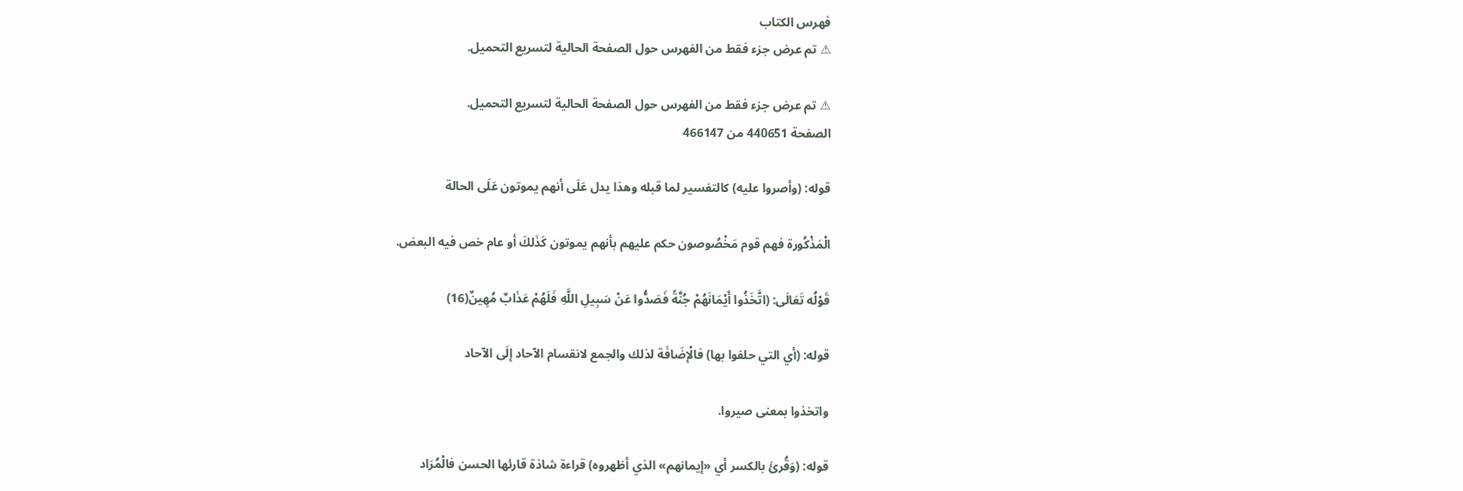فهرس الكتاب
⚠ تم عرض جزء فقط من الفهرس حول الصفحة الحالية لتسريع التحميل.

⚠ تم عرض جزء فقط من الفهرس حول الصفحة الحالية لتسريع التحميل.
الصفحة 440651 من 466147

قوله: (وأصروا عليه) كالتفسير لما قبله وهذا يدل عَلَى أنهم يموتون عَلَى الحالة

الْمَذْكُورة فهم قوم مَخْصُوصون حكم عليهم بأنهم يموتون كَذَلكَ أو عام خص فيه البعض.

قَوْلُه تَعَالَى: (اتَّخَذُوا أَيْمَانَهُمْ جُنَّةً فَصَدُّوا عَنْ سَبِيلِ اللَّهِ فَلَهُمْ عَذَابٌ مُهِينٌ(16)

قوله: (أي التي حلفوا بها) فالْإضَافَة لذلك والجمع لانقسام الآحاد إلَى الآحاد

واتخذوا بمعنى صيروا.

قوله: (وَقُرئَ بالكسر أي «إيمانهم» الذي أظهروه) قراءة شاذة قارئها الحسن فالْمُرَاد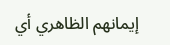إيمانهم الظاهري أي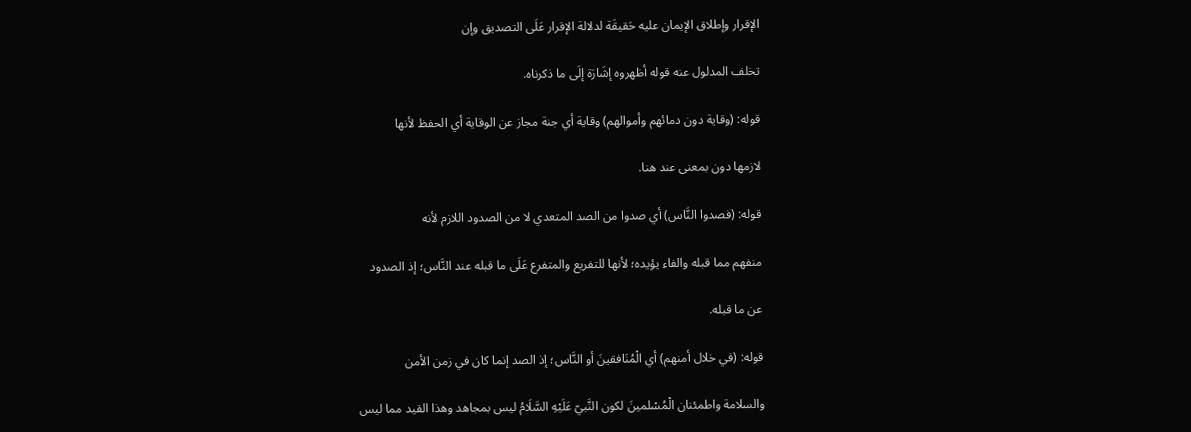الإقرار وإطلاق الإيمان عليه حَقيقَة لدلالة الإقرار عَلَى التصديق وإن

تخلف المدلول عنه قوله أظهروه إشَارَة إلَى ما ذكرناه.

قوله: (وقاية دون دمائهم وأموالهم) وقاية أي جنة مجاز عن الوقاية أي الحفظ لأنها

لازمها دون بمعنى عند هنا.

قوله: (فصدوا النَّاس) أي صدوا من الصد المتعدي لا من الصدود اللازم لأنه

منفهم مما قبله والفاء يؤيده؛ لأنها للتفريع والمتفرع عَلَى ما قبله عند النَّاس؛ إذ الصدود

عن ما قبله.

قوله: (في خلال أمنهم) أي الْمُنَافقينَ أو النَّاس؛ إذ الصد إنما كان في زمن الأمن

والسلامة واطمئنان الْمُسْلمينَ لكون النَّبيّ عَلَيْهِ السَّلَامُ ليس بمجاهد وهذا القيد مما ليس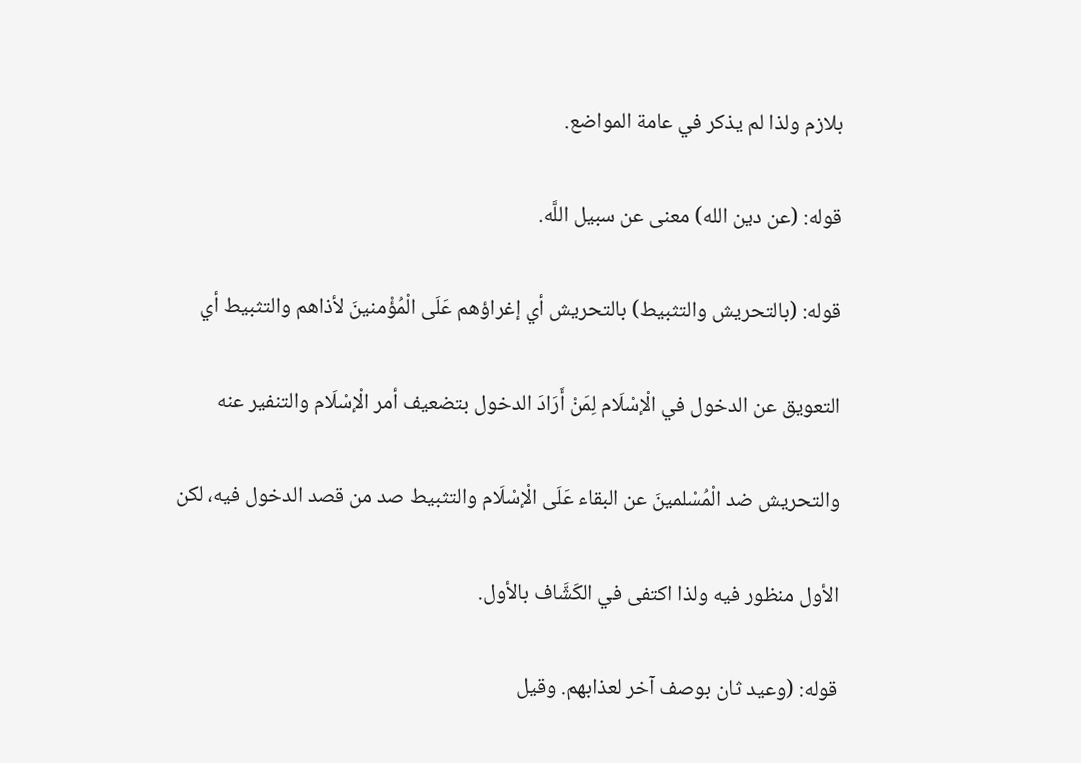بلازم ولذا لم يذكر في عامة المواضع.

قوله: (عن دين الله) معنى عن سبيل اللَّه.

قوله: (بالتحريش والتثبيط) بالتحريش أي إغراؤهم عَلَى الْمُؤْمنينَ لأذاهم والتثبيط أي

التعويق عن الدخول في الْإسْلَام لِمَنْ أَرَادَ الدخول بتضعيف أمر الْإسْلَام والتنفير عنه

والتحريش ضد الْمُسْلمينَ عن البقاء عَلَى الْإسْلَام والتثبيط صد من قصد الدخول فيه، لكن

الأول منظور فيه ولذا اكتفى في الكَشَّاف بالأول.

قوله: (وعيد ثان بوصف آخر لعذابهم. وقيل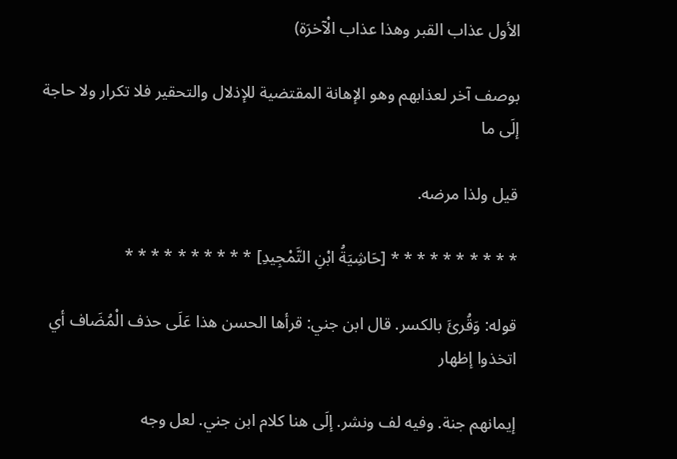الأول عذاب القبر وهذا عذاب الْآخرَة)

بوصف آخر لعذابهم وهو الإهانة المقتضية للإذلال والتحقير فلا تكرار ولا حاجة إلَى ما

قيل ولذا مرضه.

* * * * * * * * * * [حَاشِيَةُ ابْنِ التَّمْجِيدِ] * * * * * * * * * *

قوله: وَقُرئَ بالكسر. قال ابن جني: قرأها الحسن هذا عَلَى حذف الْمُضَاف أي اتخذوا إظهار

إيمانهم جنة. وفيه لف ونشر. إلَى هنا كلام ابن جني. لعل وجه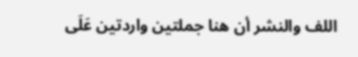اللف والنشر أن هنا جملتين واردتين عَلَى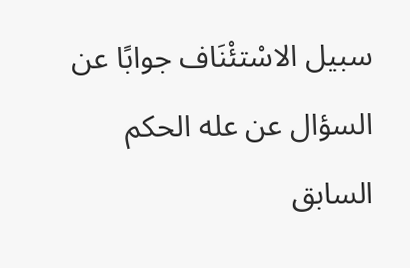سبيل الاسْتئْنَاف جوابًا عن السؤال عن عله الحكم السابق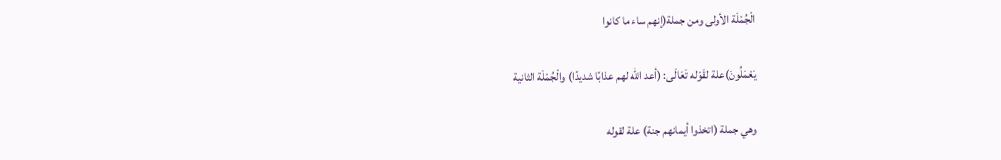الْجُمْلَة الأولى ومن جملة(إنهم ساء ما كانوا

يَعْمَلُونَ)علة لقَوْله تَعَالَى: (أعد الله لهم عذابًا شديدًا) والْجُمْلَة الثانية

وهي جملة (اتخذوا أيمانهم جنة) علة لقوله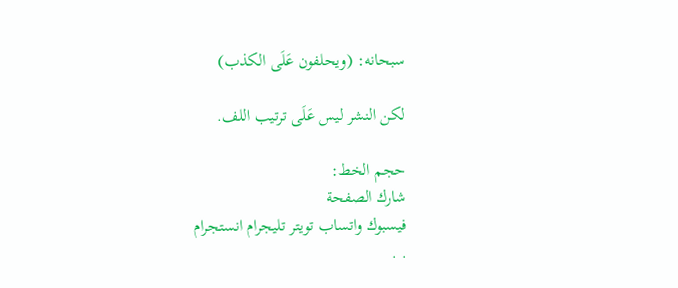سبحانه: (ويحلفون عَلَى الكذب)

لكن النشر ليس عَلَى ترتيب اللف.

حجم الخط:
شارك الصفحة
فيسبوك واتساب تويتر تليجرام انستجرام
. .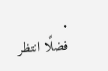.
فضلًا انتظر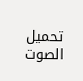تحميل الصوت